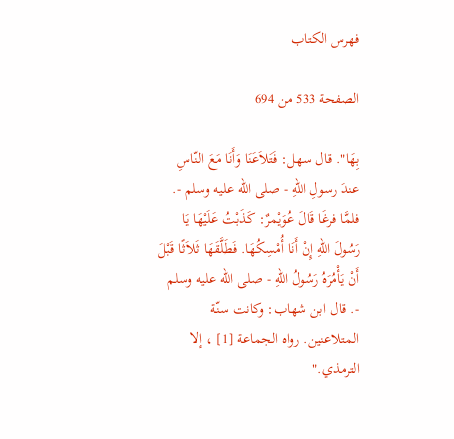فهرس الكتاب

الصفحة 533 من 694

بِهَا". قال سهل: فَتَلاَعَنَا وَأَنَا مَعَ النّاسِ عندَ رسولِ اللهِ - صلى الله عليه وسلم -. فلمَّا فرغَا قَالَ عُوَيْمرٌ: كَذَبْتُ عَلَيْهَا يَا رَسُولَ اللهِ إِنْ أَنَا أُمْسِكُهَا. فَطَلَّقَهَا ثَلاَثًا قَبْلَ أَنْ يَأْمُرَهُ رَسُولُ اللهِ - صلى الله عليه وسلم -. قال ابن شهاب: وكانت سنّة المتلاعنين. رواه الجماعة [1] ، إلا الترمذي."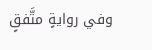وفي روايةٍ متَّفقٍ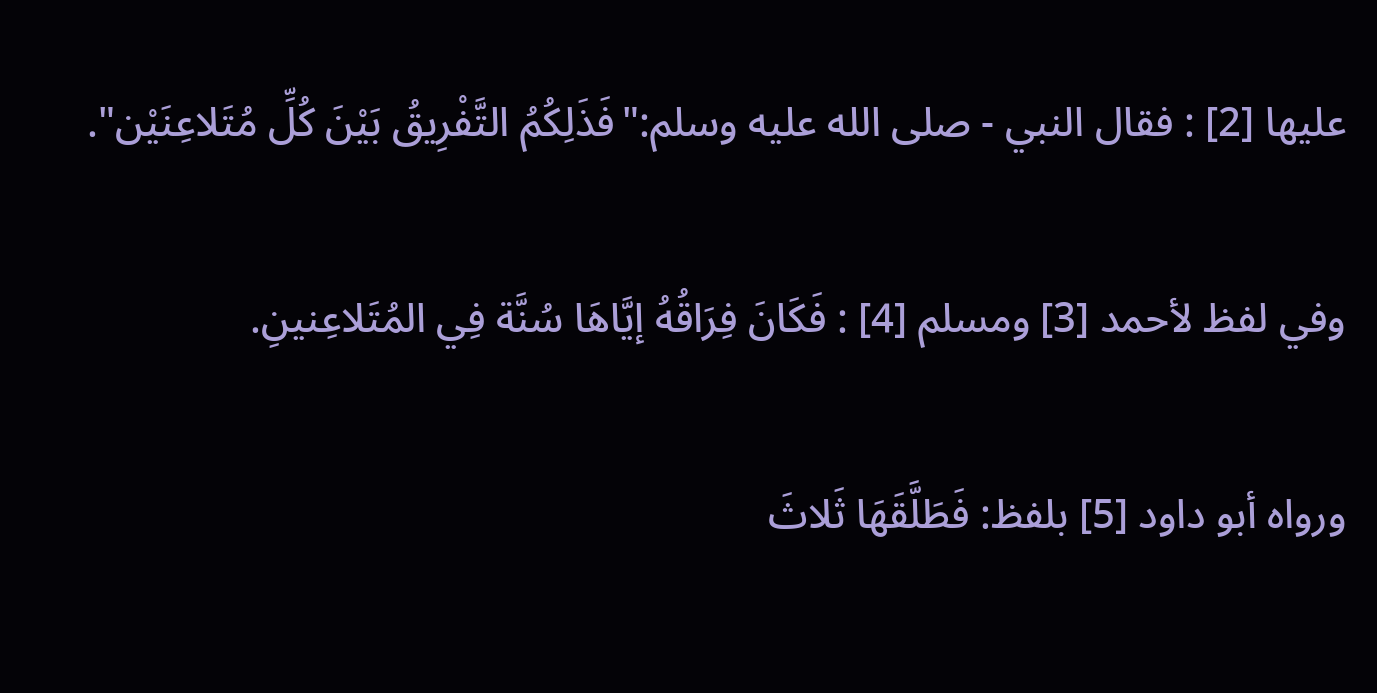عليها [2] : فقال النبي - صلى الله عليه وسلم:"فَذَلِكُمُ التَّفْرِيقُ بَيْنَ كُلِّ مُتَلاعِنَيْن".

وفي لفظ لأحمد [3] ومسلم [4] : فَكَانَ فِرَاقُهُ إيَّاهَا سُنَّة فِي المُتَلاعِنينِ.

ورواه أبو داود [5] بلفظ: فَطَلَّقَهَا ثَلاثَ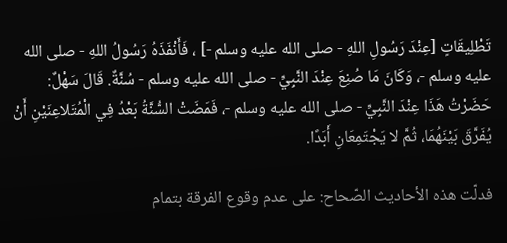تَطْلِيقَاتٍ [عِنْدَ رَسُولِ اللهِ - صلى الله عليه وسلم -] ، فَأَنْفَذَهُ رَسُولُ اللهِ - صلى الله عليه وسلم -، وَكَانَ مَا صُنِعَ عِنْدَ النَّبِيِّ - صلى الله عليه وسلم - سُنَّةٌ. قَالَ سَهْلٌ: حَضَرْتُ هَذَا عِنْدَ النَّبِيِّ - صلى الله عليه وسلم -، فَمَضَتْ السُّنَّةُ بَعْدُ فِي الْمُتَلاعِنَيْنِ أَنْ يُفَرَّقَ بَيْنَهُمَا، ثُمَّ لا يَجْتَمِعَانِ أَبَدًا.

فدلّت هذه الأحاديث الصّحاح: على عدم وقوع الفرقة بتمام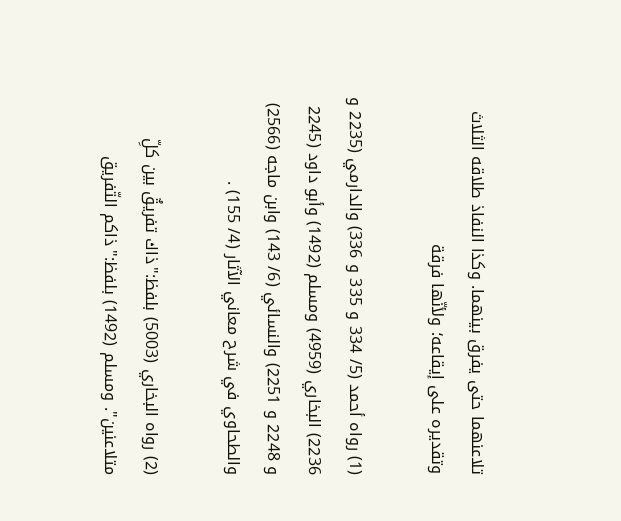تلاعنهما حتى يفرق بينهما. وكذا النفاذ طلاقه الثلاث وتقديره على إيقاعه؛ ولأنّها فرقة

(1) رواه أحمد (5/ 334 و 335 و 336) والدارمي (2235 و 2236) البخاري (4959) ومسلم (1492) وأبو داود (2245 و 2248 و 2251) والنسائي (6/ 143) وابن ماجه (2566) والطحاوي في شرح معاني الآثار (4/ 155) .

(2) رواه البخاري (5003) بلفظ:"ذاك تفريقٌ بين كلِّ متلاعنين". ومسلم (1492) بلفظ:"ذاكم التّفريق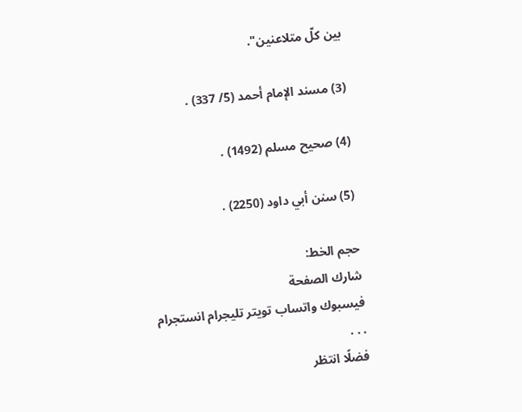بين كلّ متلاعنين".

(3) مسند الإمام أحمد (5/ 337) .

(4) صحيح مسلم (1492) .

(5) سنن أبي داود (2250) .

حجم الخط:
شارك الصفحة
فيسبوك واتساب تويتر تليجرام انستجرام
. . .
فضلًا انتظر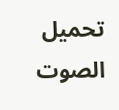تحميل الصوت